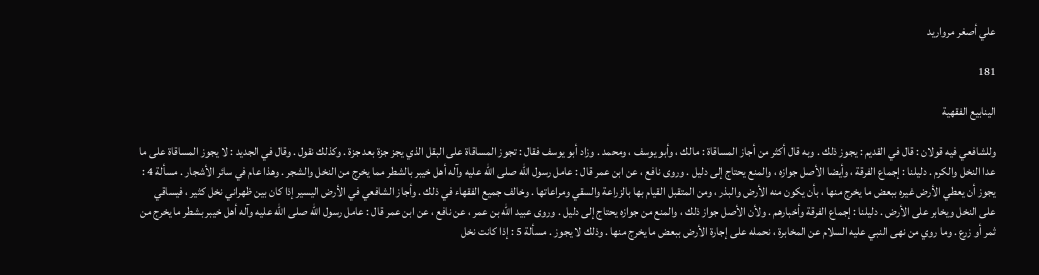علي أصغر مرواريد

181

الينابيع الفقهية

وللشافعي فيه قولان : قال في القديم : يجوز ذلك . وبه قال أكثر من أجاز المساقاة : مالك ، وأبو يوسف ، ومحمد . وزاد أبو يوسف فقال : تجوز المساقاة على البقل الذي يجز جزة بعد جزة . وكذلك نقول . وقال في الجديد : لا يجوز المساقاة على ما عدا النخل والكرم . دليلنا : إجماع الفرقة ، وأيضا الأصل جوازه ، والمنع يحتاج إلى دليل . وروى نافع ، عن ابن عمر قال : عامل رسول الله صلى الله عليه وآله أهل خيبر بالشطر مما يخرج من النخل والشجر . وهذا عام في سائر الأشجار . مسألة 4 : يجوز أن يعطي الأرض غيره ببعض ما يخرج منها ، بأن يكون منه الأرض والبذر ، ومن المتقبل القيام بها بالزراعة والسقي ومراعاتها . وخالف جميع الفقهاء في ذلك . وأجاز الشافعي في الأرض اليسير إذا كان بين ظهراني نخل كثير ، فيساقي على النخل ويخابر على الأرض . دليلنا : إجماع الفرقة وأخبارهم . ولأن الأصل جواز ذلك ، والمنع من جوازه يحتاج إلى دليل . وروى عبيد الله بن عمر ، عن نافع ، عن ابن عمر قال : عامل رسول الله صلى الله عليه وآله أهل خيبر بشطر ما يخرج من ثمر أو زرع . وما روي من نهى النبي عليه السلام عن المخابرة ، نحمله على إجارة الأرض ببعض ما يخرج منها . وذلك لا يجوز . مسألة 5 : إذا كانت نخل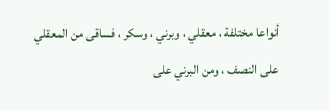أنواعا مختلفة ، معقلي ، وبرني ، وسكر ، فساقى من المعقلي على النصف ، ومن البرني على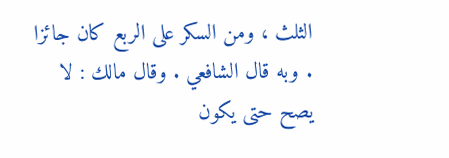الثلث ، ومن السكر على الربع كان جائزا . وبه قال الشافعي . وقال مالك : لا يصح حتى يكون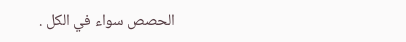الحصص سواء في الكل .